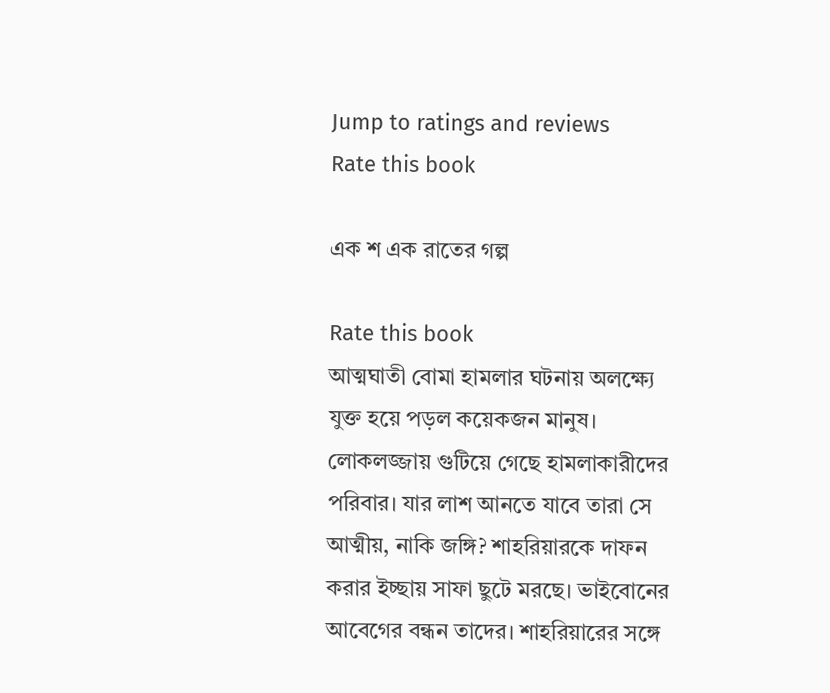Jump to ratings and reviews
Rate this book

এক শ এক রাতের গল্প

Rate this book
আত্মঘাতী বোমা হামলার ঘটনায় অলক্ষ্যে যুক্ত হয়ে পড়ল কয়েকজন মানুষ। লোকলজ্জায় গুটিয়ে গেছে হামলাকারীদের পরিবার। যার লাশ আনতে যাবে তারা সে আত্মীয়, নাকি জঙ্গি? শাহরিয়ারকে দাফন করার ইচ্ছায় সাফা ছুটে মরছে। ভাইবোনের আবেগের বন্ধন তাদের। শাহরিয়ারের সঙ্গে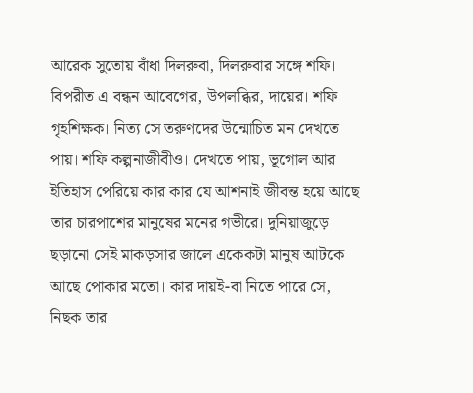আরেক সুতোয় বাঁধা দিলরুবা, দিলরুবার সঙ্গে শফি। বিপরীত এ বন্ধন আবেগের, উপলব্ধির, দায়ের। শফি গৃহশিক্ষক। নিত্য সে তরুণদের উন্মোচিত মন দেখতে পায়। শফি কল্পনাজীবীও। দেখতে পায়, ভূগোল আর ইতিহাস পেরিয়ে কার কার যে আশনাই জীবন্ত হয়ে আছে তার চারপাশের মানুষের মনের গভীরে। দুনিয়াজুড়ে ছড়ানো সেই মাকড়সার জালে একেকটা মানুষ আটকে আছে পোকার মতো। কার দায়ই-বা নিতে পারে সে, নিছক তার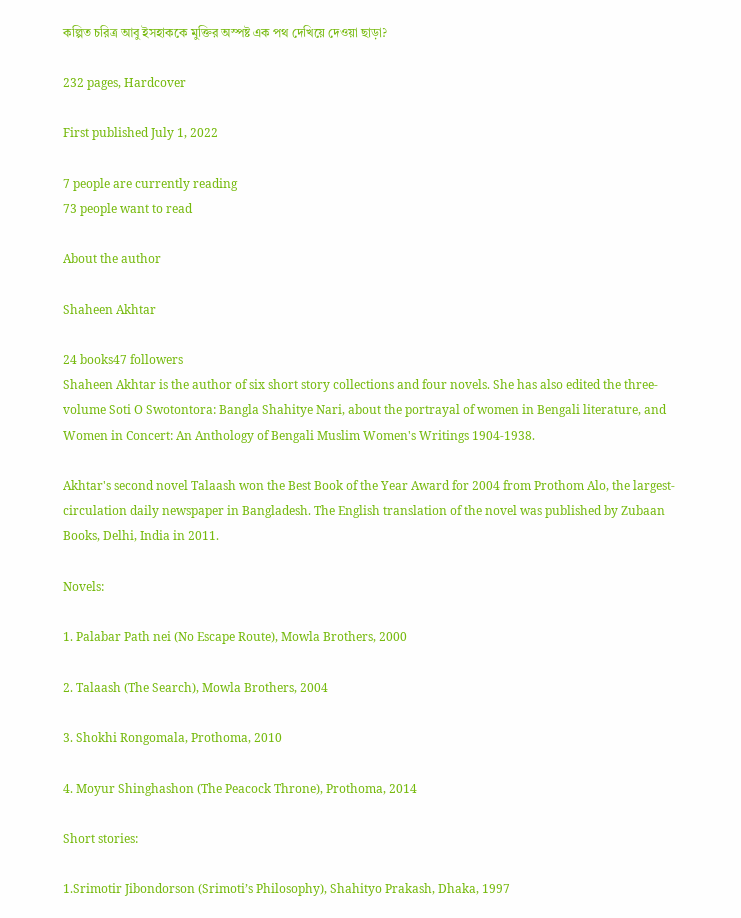কল্পিত চরিত্র আবু ইসহাককে মুক্তির অস্পষ্ট এক পথ দেখিয়ে দেওয়া ছাড়া?

232 pages, Hardcover

First published July 1, 2022

7 people are currently reading
73 people want to read

About the author

Shaheen Akhtar

24 books47 followers
Shaheen Akhtar is the author of six short story collections and four novels. She has also edited the three-volume Soti O Swotontora: Bangla Shahitye Nari, about the portrayal of women in Bengali literature, and Women in Concert: An Anthology of Bengali Muslim Women's Writings 1904-1938.

Akhtar's second novel Talaash won the Best Book of the Year Award for 2004 from Prothom Alo, the largest-circulation daily newspaper in Bangladesh. The English translation of the novel was published by Zubaan Books, Delhi, India in 2011.

Novels:

1. Palabar Path nei (No Escape Route), Mowla Brothers, 2000

2. Talaash (The Search), Mowla Brothers, 2004

3. Shokhi Rongomala, Prothoma, 2010

4. Moyur Shinghashon (The Peacock Throne), Prothoma, 2014

Short stories:

1.Srimotir Jibondorson (Srimoti’s Philosophy), Shahityo Prakash, Dhaka, 1997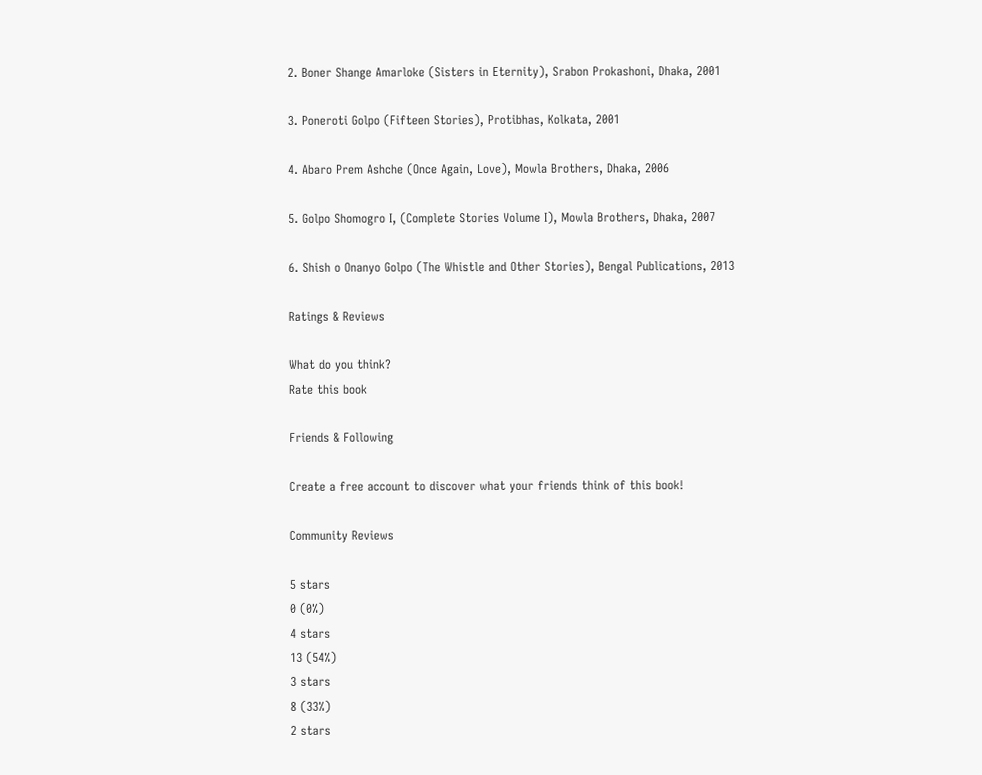2. Boner Shange Amarloke (Sisters in Eternity), Srabon Prokashoni, Dhaka, 2001

3. Poneroti Golpo (Fifteen Stories), Protibhas, Kolkata, 2001

4. Abaro Prem Ashche (Once Again, Love), Mowla Brothers, Dhaka, 2006

5. Golpo Shomogro I, (Complete Stories Volume I), Mowla Brothers, Dhaka, 2007

6. Shish o Onanyo Golpo (The Whistle and Other Stories), Bengal Publications, 2013

Ratings & Reviews

What do you think?
Rate this book

Friends & Following

Create a free account to discover what your friends think of this book!

Community Reviews

5 stars
0 (0%)
4 stars
13 (54%)
3 stars
8 (33%)
2 stars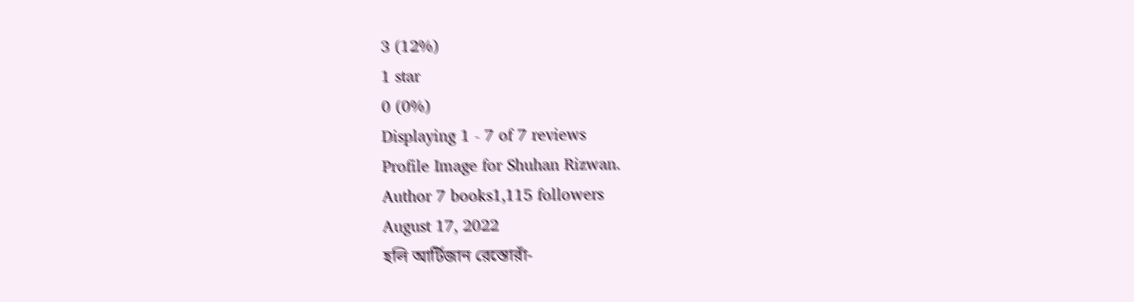3 (12%)
1 star
0 (0%)
Displaying 1 - 7 of 7 reviews
Profile Image for Shuhan Rizwan.
Author 7 books1,115 followers
August 17, 2022
হলি আর্টিজান রেস্তোরাঁ-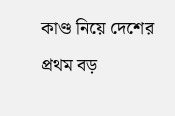কাণ্ড নিয়ে দেশের প্রথম বড়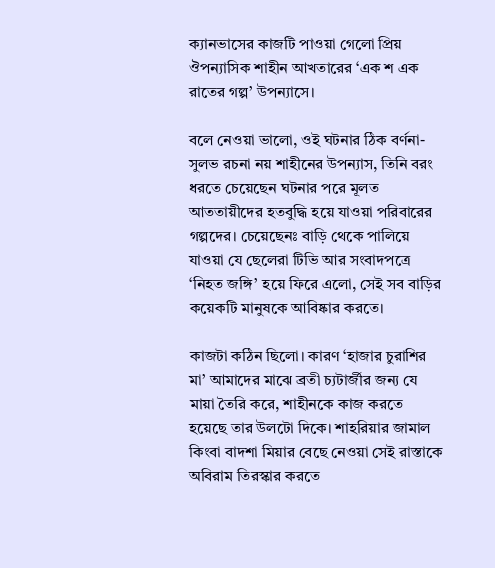ক্যানভাসের কাজটি পাওয়া গেলো প্রিয় ঔপন্যাসিক শাহীন আখতারের ‘এক শ এক রাতের গল্প’ উপন্যাসে।

বলে নেওয়া ভালো, ওই ঘটনার ঠিক বর্ণনা-সুলভ রচনা নয় শাহীনের উপন্যাস, তিনি বরং ধরতে চেয়েছেন ঘটনার পরে মূলত আততায়ীদের হতবুদ্ধি হয়ে যাওয়া পরিবারের গল্পদের। চেয়েছেনঃ বাড়ি থেকে পালিয়ে যাওয়া যে ছেলেরা টিভি আর সংবাদপত্রে ‘নিহত জঙ্গি’ হয়ে ফিরে এলো, সেই সব বাড়ির কয়েকটি মানুষকে আবিষ্কার করতে।

কাজটা কঠিন ছিলো। কারণ ‘হাজার চুরাশির মা’ আমাদের মাঝে ব্রতী চ্যটার্জীর জন্য যে মায়া তৈরি করে, শাহীনকে কাজ করতে হয়েছে তার উলটো দিকে। শাহরিয়ার জামাল কিংবা বাদশা মিয়ার বেছে নেওয়া সেই রাস্তাকে অবিরাম তিরস্কার করতে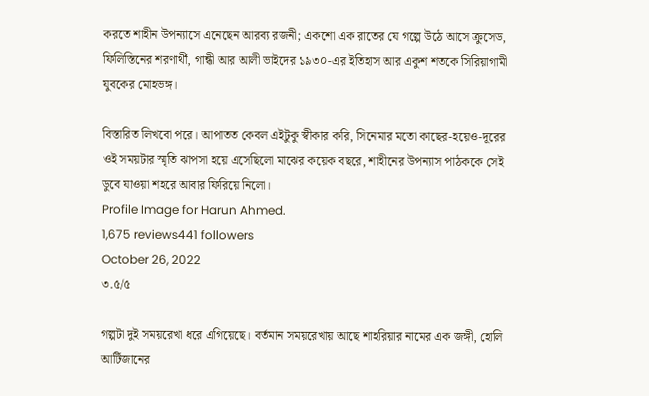করতে শাহীন উপন্যাসে এনেছেন আরব্য রজনী; একশো এক রাতের যে গল্পে উঠে আসে ক্রুসেড, ফিলিস্তিনের শরণার্থী, গান্ধী আর আলী ভাইদের ১৯৩০-এর ইতিহাস আর একুশ শতকে সিরিয়াগামী যুবকের মোহভঙ্গ।

বিস্তারিত লিখবো পরে। আপাতত কেবল এইটুকু স্বীকার করি, সিনেমার মতো কাছের-হয়েও-দূরের ওই সময়টার স্মৃতি ঝাপসা হয়ে এসেছিলো মাঝের কয়েক বছরে, শাহীনের উপন্যাস পাঠককে সেই ডুবে যাওয়া শহরে আবার ফিরিয়ে নিলো।
Profile Image for Harun Ahmed.
1,675 reviews441 followers
October 26, 2022
৩.৫/৫

গল্পটা দুই সময়রেখা ধরে এগিয়েছে। বর্তমান সময়রেখায় আছে শাহরিয়ার নামের এক জঙ্গী, হোলি আর্টিজানের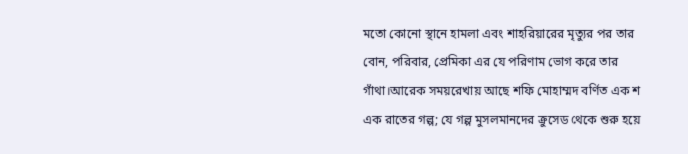মতো কোনো স্থানে হামলা এবং শাহরিয়ারের মৃত্যুর পর তার বোন, পরিবার, প্রেমিকা এর যে পরিণাম ভোগ করে তার গাঁথা।আরেক সময়রেখায় আছে শফি মোহাম্মদ বর্ণিত এক শ এক রাতের গল্প; যে গল্প মুসলমানদের ক্রুসেড থেকে শুরু হয়ে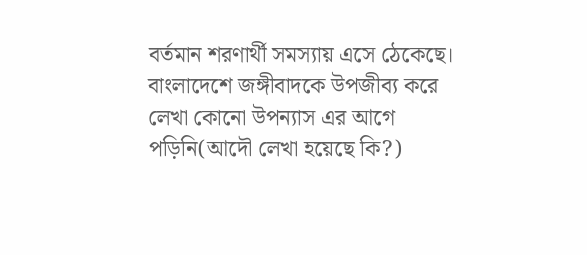বর্তমান শরণার্থী সমস্যায় এসে ঠেকেছে। বাংলাদেশে জঙ্গীবাদকে উপজীব্য করে লেখা কোনো উপন্যাস এর আগে পড়িনি(আদৌ লেখা হয়েছে কি?)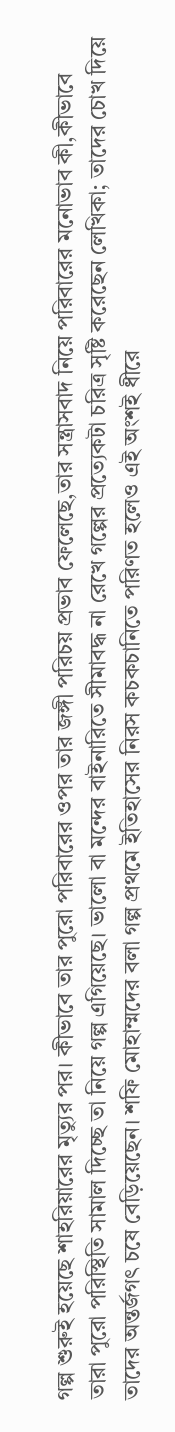গল্প শুরুই হয়েছে শাহরিয়ারের মৃত্যুর পর। কীভাবে তার পুরো পরিবারের ওপর তার জঙ্গী পরিচয় প্রভাব ফেলেছে,তার সন্ত্রাসবাদ নিয়ে পরিবারের মনোভাব কী,কীভাবে তারা পুরো পরিস্থিতি সামাল দিচ্ছে তা নিয়ে গল্প এগিয়েছে। ভালো বা মন্দের বাইনারিতে সীমাবদ্ধ না রেখে গল্পের প্রত্যেকটা চরিত্র সৃষ্টি করেছেন লেখিকা; তাদের চোখ দিয়ে তাদের অন্তর্জগৎ চষে বেড়িয়েছেন। শফি মোহাম্মদের বলা গল্প প্রথমে ইতিহাসের নিরস কচকচানিতে পরিণত হলেও এই অংশই ধীরে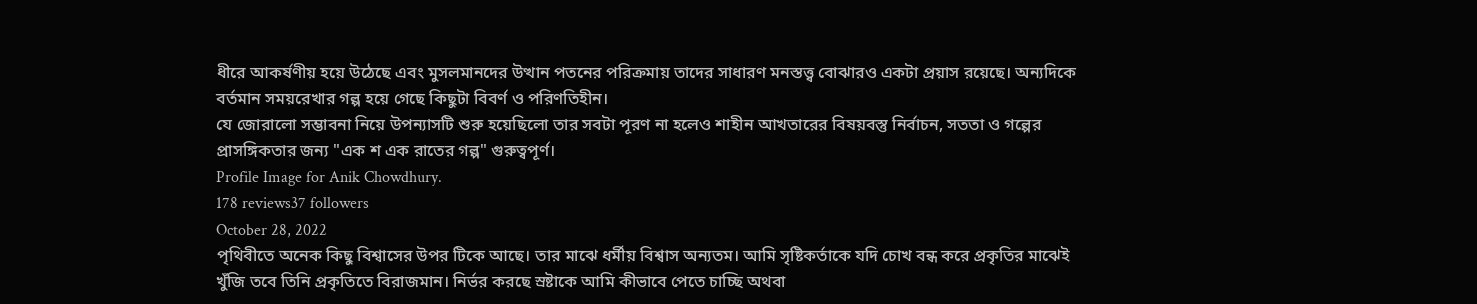ধীরে আকর্ষণীয় হয়ে উঠেছে এবং মুসলমানদের উত্থান পতনের পরিক্রমায় তাদের সাধারণ মনস্তত্ত্ব বোঝারও একটা প্রয়াস রয়েছে। অন্যদিকে বর্তমান সময়রেখার গল্প হয়ে গেছে কিছুটা বিবর্ণ ও পরিণতিহীন।
যে জোরালো সম্ভাবনা নিয়ে উপন্যাসটি শুরু হয়েছিলো তার সবটা পূরণ না হলেও শাহীন আখতারের বিষয়বস্তু নির্বাচন, সততা ও গল্পের প্রাসঙ্গিকতার জন্য "এক শ এক রাতের গল্প" গুরুত্বপূর্ণ।
Profile Image for Anik Chowdhury.
178 reviews37 followers
October 28, 2022
পৃথিবীতে অনেক কিছু বিশ্বাসের উপর টিকে আছে। তার মাঝে ধর্মীয় বিশ্বাস অন্যতম। আমি সৃষ্টিকর্তাকে যদি চোখ বন্ধ করে প্রকৃতির মাঝেই খুঁজি তবে তিনি প্রকৃতিতে বিরাজমান। নির্ভর করছে স্রষ্টাকে আমি কীভাবে পেতে চাচ্ছি অথবা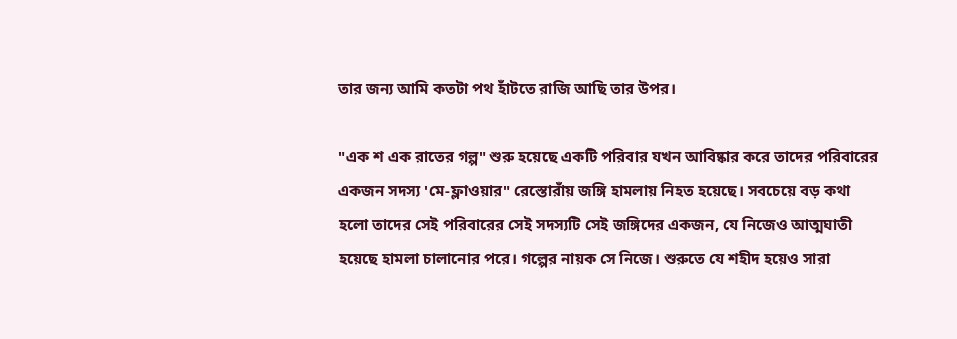তার জন্য আমি কতটা পথ হাঁটতে রাজি আছি তার উপর।

"এক শ এক রাতের গল্প" শুরু হয়েছে একটি পরিবার যখন আবিষ্কার করে তাদের পরিবারের একজন সদস্য 'মে-ফ্লাওয়ার" রেস্তোরাঁয় জঙ্গি হামলায় নিহত হয়েছে। সবচেয়ে বড় কথা হলো তাদের সেই পরিবারের সেই সদস্যটি সেই জঙ্গিদের একজন, যে নিজেও আত্মঘাতী হয়েছে হামলা চালানোর পরে। গল্পের নায়ক সে নিজে। শুরুতে যে শহীদ হয়েও সারা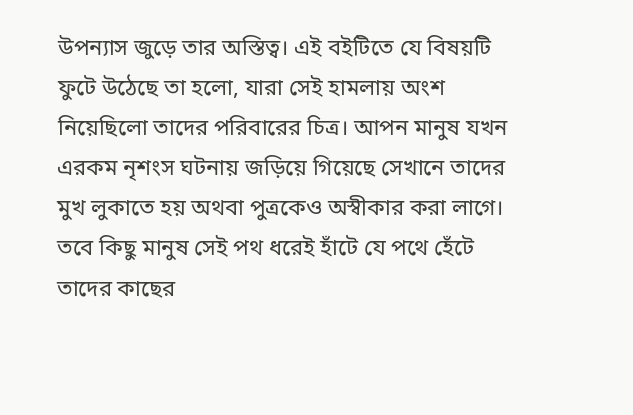উপন্যাস জুড়ে তার অস্তিত্ব। এই বইটিতে যে বিষয়টি ফুটে উঠেছে তা হলো, যারা সেই হামলায় অংশ নিয়েছিলো তাদের পরিবারের চিত্র। আপন মানুষ যখন এরকম নৃশংস ঘটনায় জড়িয়ে গিয়েছে সেখানে তাদের মুখ লুকাতে হয় অথবা পুত্রকেও অস্বীকার করা লাগে। তবে কিছু মানুষ সেই পথ ধরেই হাঁটে যে পথে হেঁটে তাদের কাছের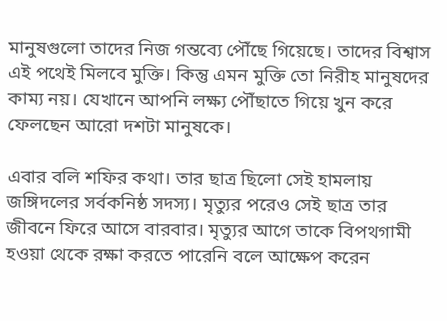মানুষগুলো তাদের নিজ গন্তব্যে পৌঁছে গিয়েছে। তাদের বিশ্বাস এই পথেই মিলবে মুক্তি। কিন্তু এমন মুক্তি তো নিরীহ মানুষদের কাম্য নয়। যেখানে আপনি লক্ষ্য পৌঁছাতে গিয়ে খুন করে ফেলছেন আরো দশটা মানুষকে।

এবার বলি শফির কথা। তার ছাত্র ছিলো সেই হামলায় জঙ্গিদলের সর্বকনিষ্ঠ সদস্য। মৃত্যুর পরেও সেই ছাত্র তার জীবনে ফিরে আসে বারবার। মৃত্যুর আগে তাকে বিপথগামী হওয়া থেকে রক্ষা করতে পারেনি বলে আক্ষেপ করেন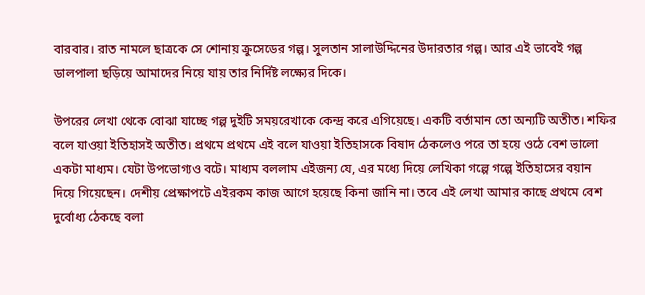বারবার। রাত নামলে ছাত্রকে সে শোনায় ক্রুসেডের গল্প। সুলতান সালাউদ্দিনের উদারতার গল্প। আর এই ভাবেই গল্প ডালপালা ছড়িয়ে আমাদের নিয়ে যায় তার নির্দিষ্ট লক্ষ্যের দিকে।

উপরের লেখা থেকে বোঝা যাচ্ছে গল্প দুইটি সময়রেখাকে কেন্দ্র করে এগিয়েছে। একটি বর্তামান তো অন্যটি অতীত। শফির বলে যাওয়া ইতিহাসই অতীত। প্রথমে প্রথমে এই বলে যাওয়া ইতিহাসকে বিষাদ ঠেকলেও পরে তা হয়ে ওঠে বেশ ভালো একটা মাধ্যম। যেটা উপভোগ্যও বটে। মাধ্যম বললাম এইজন্য যে, এর মধ্যে দিয়ে লেখিকা গল্পে গল্পে ইতিহাসের বয়ান দিয়ে গিয়েছেন। দেশীয় প্রেক্ষাপটে এইরকম কাজ আগে হয়েছে কিনা জানি না। তবে এই লেখা আমার কাছে প্রথমে বেশ দুর্বোধ্য ঠেকছে বলা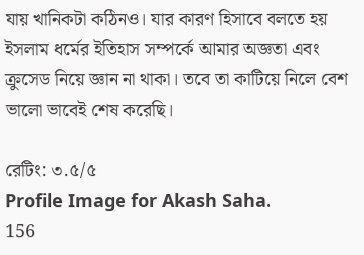যায় খানিকটা কঠিনও। যার কারণ হিসাবে বলতে হয় ইসলাম ধর্মের ইতিহাস সম্পর্কে আমার অজ্ঞতা এবং ক্রুসেড নিয়ে জ্ঞান না থাকা। তবে তা কাটিয়ে নিলে বেশ ভালো ভাবেই শেষ করেছি।

রেটিং: ৩.৫/৫
Profile Image for Akash Saha.
156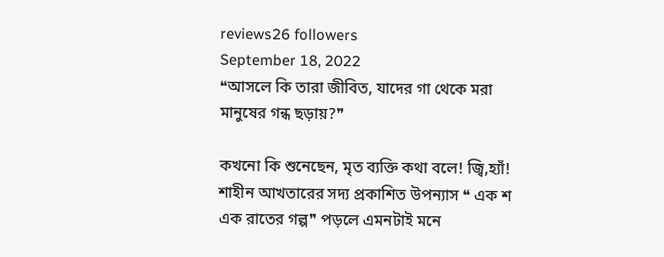reviews26 followers
September 18, 2022
❝আসলে কি তারা জীবিত, যাদের গা থেকে মরা মানুষের গন্ধ ছড়ায়?❞

কখনো কি শুনেছেন, মৃত ব্যক্তি কথা বলে! জ্বি,হ্যাঁ! শাহীন আখতারের সদ্য প্রকাশিত উপন্যাস ❝ এক শ এক রাতের গল্প❞ পড়লে এমনটাই মনে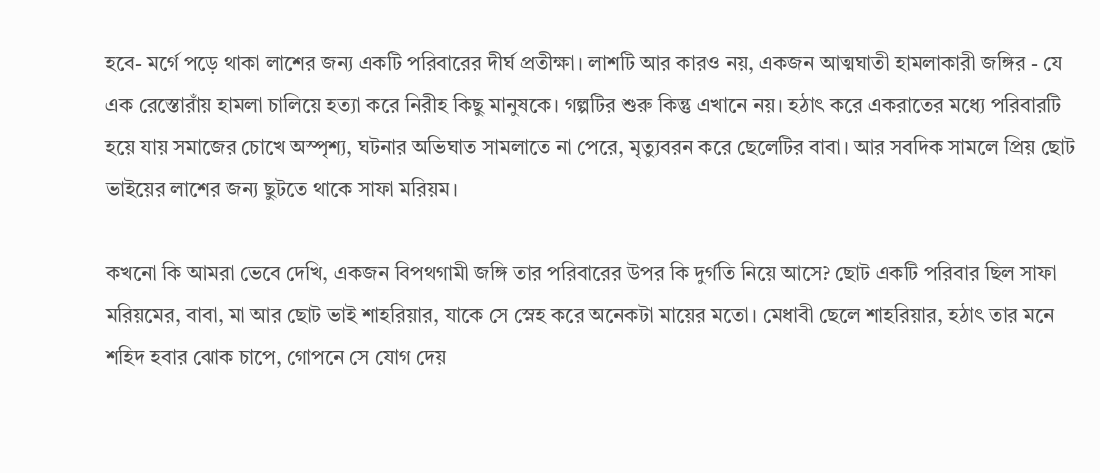হবে- মর্গে পড়ে থাকা লাশের জন্য একটি পরিবারের দীর্ঘ প্রতীক্ষা। লাশটি আর কারও নয়, একজন আত্মঘাতী হামলাকারী জঙ্গির - যে এক রেস্তোরাঁয় হামলা চালিয়ে হত্যা করে নিরীহ কিছু মানুষকে। গল্পটির শুরু কিন্তু এখানে নয়। হঠাৎ করে একরাতের মধ্যে পরিবারটি হয়ে যায় সমাজের চোখে অস্পৃশ্য, ঘটনার অভিঘাত সামলাতে না পেরে, মৃত্যুবরন করে ছেলেটির বাবা। আর সবদিক সামলে প্রিয় ছোট ভাইয়ের লাশের জন্য ছুটতে থাকে সাফা মরিয়ম।

কখনো কি আমরা ভেবে দেখি, একজন বিপথগামী জঙ্গি তার পরিবারের উপর কি দুর্গতি নিয়ে আসে? ছোট একটি পরিবার ছিল সাফা মরিয়মের, বাবা, মা আর ছোট ভাই শাহরিয়ার, যাকে সে স্নেহ করে অনেকটা মায়ের মতো। মেধাবী ছেলে শাহরিয়ার, হঠাৎ তার মনে শহিদ হবার ঝোক চাপে, গোপনে সে যোগ দেয়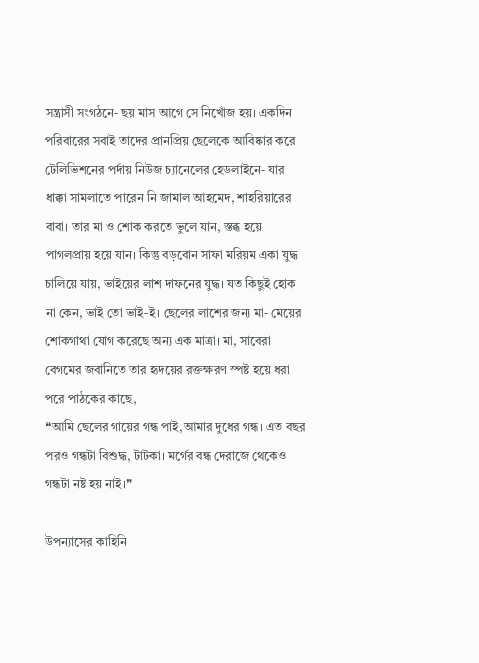সন্ত্রাসী সংগঠনে- ছয় মাস আগে সে নিখোঁজ হয়। একদিন পরিবারের সবাই তাদের প্রানপ্রিয় ছেলেকে আবিষ্কার করে টেলিভিশনের পর্দায় নিউজ চ্যানেলের হেডলাইনে- যার ধাক্কা সামলাতে পারেন নি জামাল আহমেদ, শাহরিয়ারের বাবা। তার মা ও শোক করতে ভুলে যান, স্তব্ধ হয়ে পাগলপ্রায় হয়ে যান। কিন্তু বড়বোন সাফা মরিয়ম একা যুদ্ধ চালিয়ে যায়, ভাইয়ের লাশ দাফনের যুদ্ধ। যত কিছুই হোক না কেন, ভাই তো ভাই-ই। ছেলের লাশের জন্য মা- মেয়ের শোকগাথা যোগ করেছে অন্য এক মাত্রা। মা, সাবেরা বেগমের জবানিতে তার হৃদয়ের রক্তক্ষরণ স্পষ্ট হয়ে ধরা পরে পাঠকের কাছে,
❝আমি ছেলের গায়ের গন্ধ পাই,আমার দুধের গন্ধ। এত বছর পরও গন্ধটা বিশুদ্ধ, টাটকা। মর্গের বন্ধ দেরাজে থেকেও গন্ধটা নষ্ট হয় নাই।❞

উপন্যাসের কাহিনি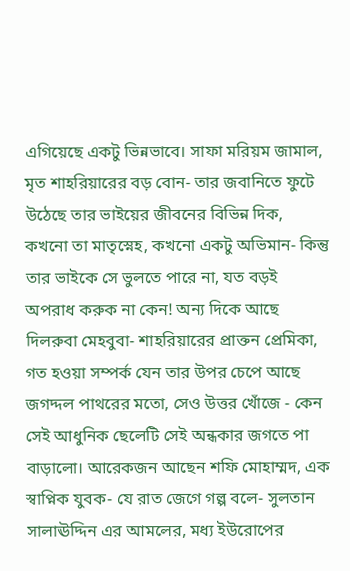এগিয়েছে একটু ভিন্নভাবে। সাফা মরিয়ম জামাল, মৃত শাহরিয়ারের বড় বোন- তার জবানিতে ফুটে উঠেছে তার ভাইয়ের জীবনের বিভিন্ন দিক, কখনো তা মাতৃস্নেহ, কখনো একটু অভিমান- কিন্তু তার ভাইকে সে ভুলতে পারে না, যত বড়ই অপরাধ করুক না কেন! অন্য দিকে আছে দিলরুবা মেহবুবা- শাহরিয়ারের প্রাক্তন প্রেমিকা, গত হওয়া সম্পর্ক যেন তার উপর চেপে আছে জগদ্দল পাথরের মতো, সেও উত্তর খোঁজে - কেন সেই আধুনিক ছেলেটি সেই অন্ধকার জগতে পা বাড়ালো। আরেকজন আছেন শফি মোহাম্মদ, এক স্বাপ্নিক যুবক- যে রাত জেগে গল্প বলে- সুলতান সালাঊদ্দিন এর আমলের, মধ্য ইউরোপের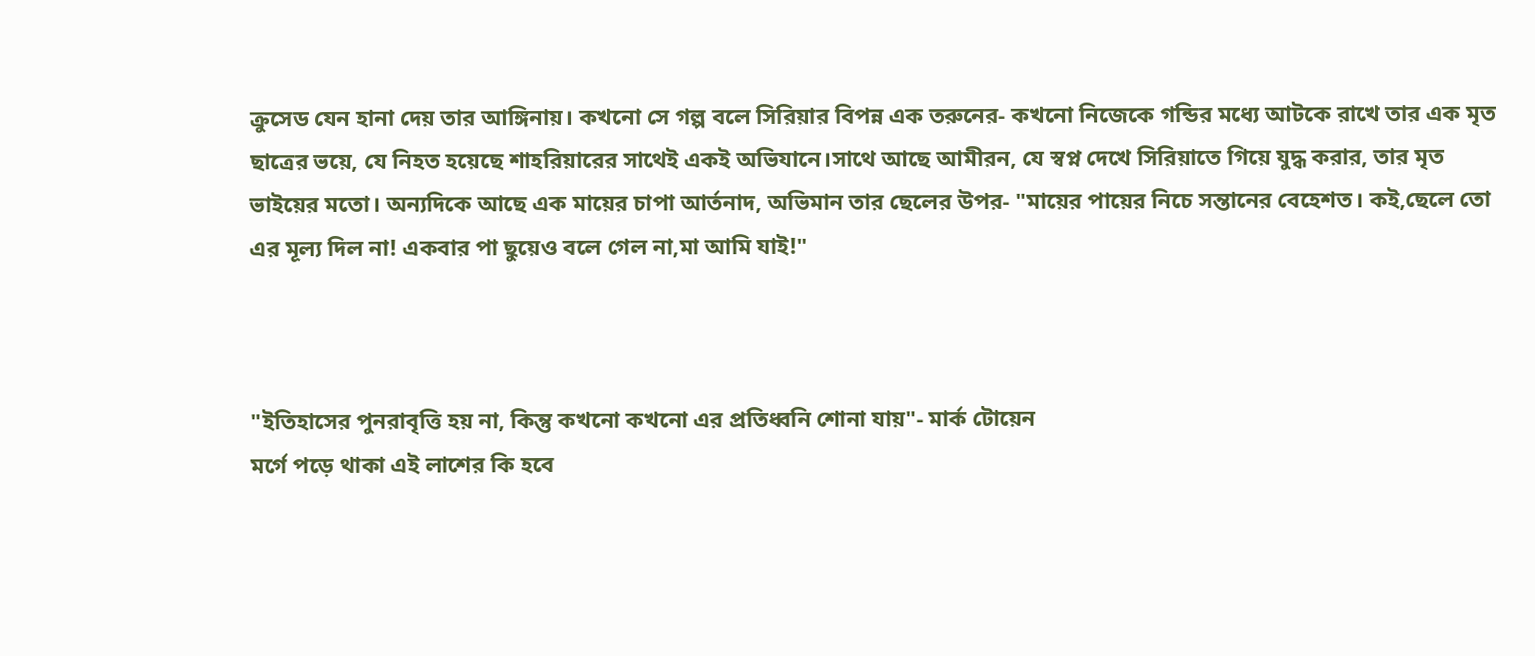ক্রুসেড যেন হানা দেয় তার আঙ্গিনায়। কখনো সে গল্প বলে সিরিয়ার বিপন্ন এক তরুনের- কখনো নিজেকে গন্ডির মধ্যে আটকে রাখে তার এক মৃত ছাত্রের ভয়ে, যে নিহত হয়েছে শাহরিয়ারের সাথেই একই অভিযানে।সাথে আছে আমীরন, যে স্বপ্ন দেখে সিরিয়াতে গিয়ে যুদ্ধ করার, তার মৃত ভাইয়ের মতো। অন্যদিকে আছে এক মায়ের চাপা আর্তনাদ, অভিমান তার ছেলের উপর- "মায়ের পায়ের নিচে সন্তানের বেহেশত। কই,ছেলে তো এর মূল্য দিল না! একবার পা ছুয়েও বলে গেল না,মা আমি যাই!"



"ইতিহাসের পুনরাবৃত্তি হয় না, কিন্তু কখনো কখনো এর প্রতিধ্বনি শোনা যায়"- মার্ক টোয়েন
মর্গে পড়ে থাকা এই লাশের কি হবে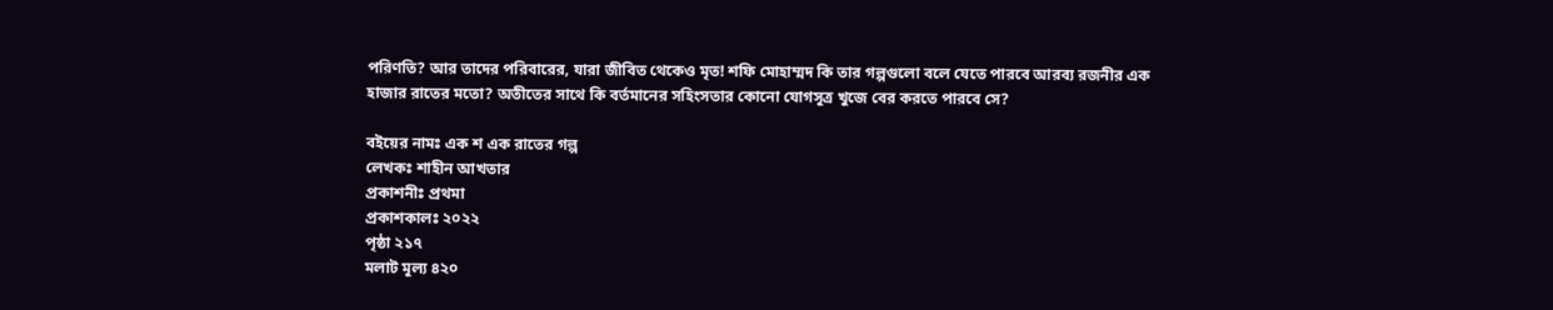পরিণতি? আর তাদের পরিবারের, যারা জীবিত থেকেও মৃত! শফি মোহাম্মদ কি তার গল্পগুলো বলে যেতে পারবে আরব্য রজনীর এক হাজার রাতের মতো? অতীতের সাথে কি বর্তমানের সহিংসতার কোনো যোগসূত্র খুজে বের করতে পারবে সে?

বইয়ের নামঃ এক শ এক রাতের গল্প
লেখকঃ শাহীন আখতার
প্রকাশনীঃ প্রথমা
প্রকাশকালঃ ২০২২
পৃষ্ঠা ২১৭
মলাট মূল্য ৪২০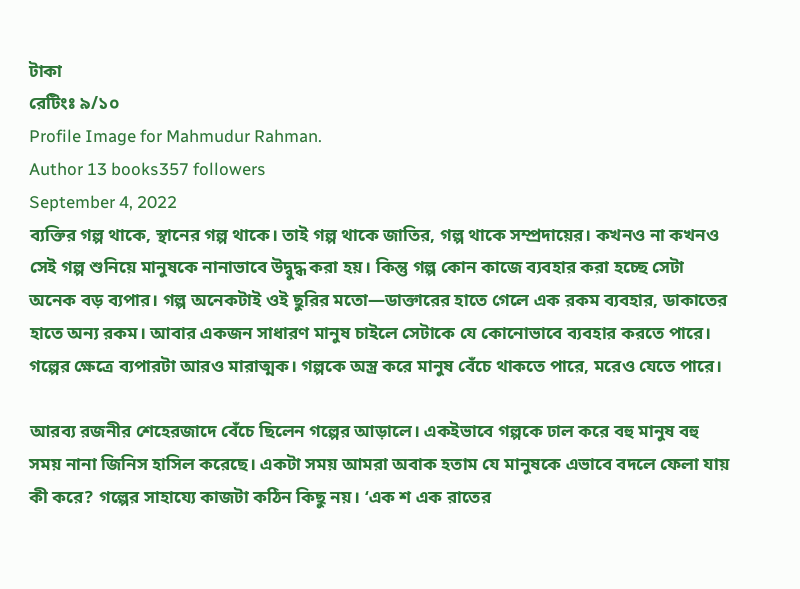টাকা
রেটিংঃ ৯/১০
Profile Image for Mahmudur Rahman.
Author 13 books357 followers
September 4, 2022
ব্যক্তির গল্প থাকে, স্থানের গল্প থাকে। তাই গল্প থাকে জাতির, গল্প থাকে সম্প্রদায়ের। কখনও না কখনও সেই গল্প শুনিয়ে মানুষকে নানাভাবে উদ্বুদ্ধ করা হয়। কিন্তু গল্প কোন কাজে ব্যবহার করা হচ্ছে সেটা অনেক বড় ব্যপার। গল্প অনেকটাই ওই ছুরির মতো—ডাক্তারের হাতে গেলে এক রকম ব্যবহার, ডাকাতের হাতে অন্য রকম। আবার একজন সাধারণ মানুষ চাইলে সেটাকে যে কোনোভাবে ব্যবহার করতে পারে। গল্পের ক্ষেত্রে ব্যপারটা আরও মারাত্মক। গল্পকে অস্ত্র করে মানুষ বেঁচে থাকতে পারে, মরেও যেতে পারে।

আরব্য রজনীর শেহেরজাদে বেঁচে ছিলেন গল্পের আড়ালে। একইভাবে গল্পকে ঢাল করে বহু মানুষ বহু সময় নানা জিনিস হাসিল করেছে। একটা সময় আমরা অবাক হতাম যে মানুষকে এভাবে বদলে ফেলা যায় কী করে? গল্পের সাহায্যে কাজটা কঠিন কিছু নয়। ‘এক শ এক রাতের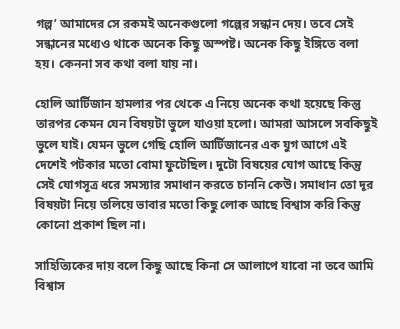গল্প’ আমাদের সে রকমই অনেকগুলো গল্পের সন্ধান দেয়। তবে সেই সন্ধানের মধ্যেও থাকে অনেক কিছু অস্পষ্ট। অনেক কিছু ইঙ্গিতে বলা হয়। কেননা সব কথা বলা যায় না।

হোলি আর্টিজান হামলার পর থেকে এ নিয়ে অনেক কথা হয়েছে কিন্তু তারপর কেমন যেন বিষয়টা ভুলে যাওয়া হলো। আমরা আসলে সবকিছুই ভুলে যাই। যেমন ভুলে গেছি হোলি আর্টিজানের এক যুগ আগে এই দেশেই পটকার মতো বোমা ফুটেছিল। দুটো বিষয়ের যোগ আছে কিন্তু সেই যোগসূত্র ধরে সমস্যার সমাধান করতে চাননি কেউ। সমাধান তো দূর বিষয়টা নিয়ে তলিয়ে ভাবার মতো কিছু লোক আছে বিশ্বাস করি কিন্তু কোনো প্রকাশ ছিল না।

সাহিত্যিকের দায় বলে কিছু আছে কিনা সে আলাপে যাবো না তবে আমি বিশ্বাস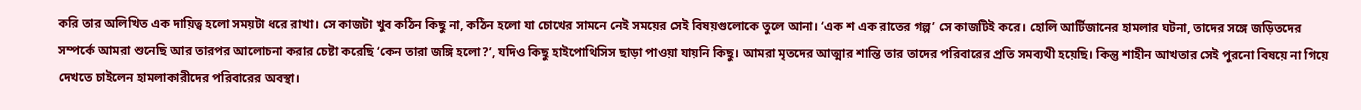করি তার অলিখিত এক দায়িত্ব হলো সময়টা ধরে রাখা। সে কাজটা খুব কঠিন কিছু না, কঠিন হলো যা চোখের সামনে নেই সময়ের সেই বিষয়গুলোকে তুলে আনা। ‘এক শ এক রাতের গল্প’ সে কাজটিই করে। হোলি আর্টিজানের হামলার ঘটনা, তাদের সঙ্গে জড়িতদের সম্পর্কে আমরা শুনেছি আর তারপর আলোচনা করার চেষ্টা করেছি ‘কেন তারা জঙ্গি হলো?’, যদিও কিছু হাইপোথিসিস ছাড়া পাওয়া যায়নি কিছু। আমরা মৃতদের আত্মার শান্তি তার তাদের পরিবারের প্রতি সমব্যথী হয়েছি। কিন্তু শাহীন আখতার সেই পুরনো বিষয়ে না গিয়ে দেখতে চাইলেন হামলাকারীদের পরিবারের অবস্থা।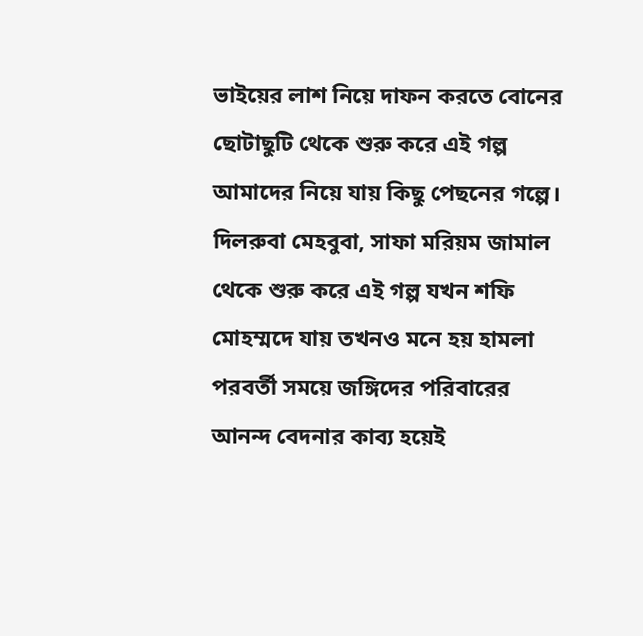ভাইয়ের লাশ নিয়ে দাফন করতে বোনের ছোটাছুটি থেকে শুরু করে এই গল্প আমাদের নিয়ে যায় কিছু পেছনের গল্পে। দিলরুবা মেহবুবা, সাফা মরিয়ম জামাল থেকে শুরু করে এই গল্প যখন শফি মোহম্মদে যায় তখনও মনে হয় হামলা পরবর্তী সময়ে জঙ্গিদের পরিবারের আনন্দ বেদনার কাব্য হয়েই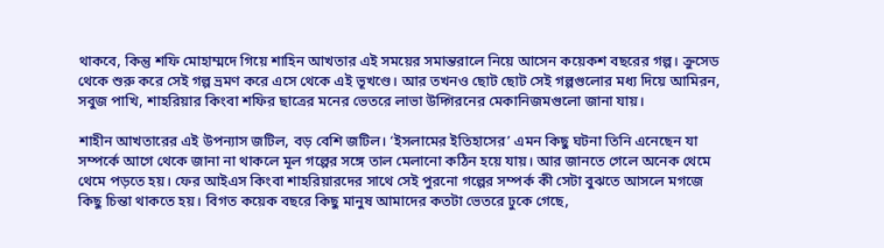থাকবে, কিন্তু শফি মোহাম্মদে গিয়ে শাহিন আখতার এই সময়ের সমান্তরালে নিয়ে আসেন কয়েকশ বছরের গল্প। ক্রুসেড থেকে শুরু করে সেই গল্প ভ্রমণ করে এসে থেকে এই ভূখণ্ডে। আর তখনও ছোট ছোট সেই গল্পগুলোর মধ্য দিয়ে আমিরন, সবুজ পাখি, শাহরিয়ার কিংবা শফির ছাত্রের মনের ভেতরে লাভা উদ্গিরনের মেকানিজমগুলো জানা যায়।

শাহীন আখতারের এই উপন্যাস জটিল, বড় বেশি জটিল। ‘ইসলামের ইতিহাসের’ এমন কিছু ঘটনা তিনি এনেছেন যা সম্পর্কে আগে থেকে জানা না থাকলে মূল গল্পের সঙ্গে তাল মেলানো কঠিন হয়ে যায়। আর জানতে গেলে অনেক থেমে থেমে পড়তে হয়। ফের আইএস কিংবা শাহরিয়ারদের সাথে সেই পুরনো গল্পের সম্পর্ক কী সেটা বুঝতে আসলে মগজে কিছু চিন্তা থাকতে হয়। বিগত কয়েক বছরে কিছু মানুষ আমাদের কতটা ভেতরে ঢুকে গেছে,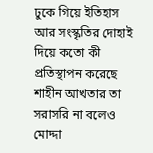ঢুকে গিয়ে ইতিহাস আর সংস্কৃতির দোহাই দিয়ে কতো কী প্রতিস্থাপন করেছে শাহীন আখতার তা সরাসরি না বলেও মোদ্দা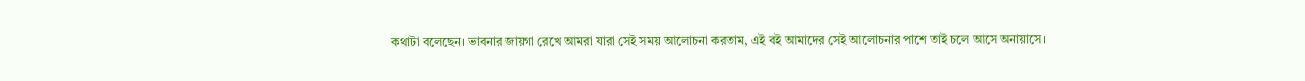কথাটা বলেছেন। ভাবনার জায়গা রেখে আমরা যারা সেই সময় আলোচনা করতাম, এই বই আমাদের সেই আলোচনার পাশে তাই চলে আসে অনায়াসে।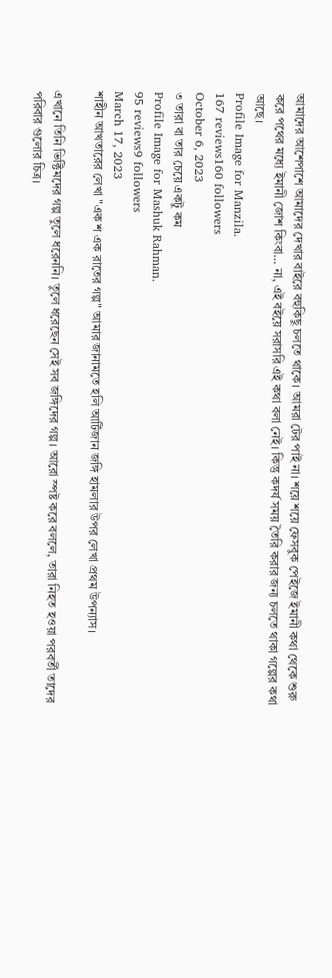আমাদের আশেপাশে আমাদের দেখার বাইরে বহুকিছু চলতে থাকে। আমরা টের পাই না। শয়ে শয়ে ফেসবুক পেইজে ইমানী কথা থেকে শুরু করে পথের মধ্যে ইমানী জোশ কিংবা… না, এই বইয়ে সরাসরি এই কথা বলা নেই। কিন্তু কদর্য সময় তৈরি করার জন্য চলতে থাকা গল্পের কথা আছে।
Profile Image for Manzila.
167 reviews160 followers
October 6, 2023
৩ তারা বা তার চেয়ে একটু কম
Profile Image for Mashuk Rahman.
95 reviews9 followers
March 17, 2023
শাহীন আখতারের লেখা "এক শ এক রাতের গল্প" আমার জানামতে হলি আর্টিজান জঙ্গি হামলার উপর লেখা প্রথম উপন্যাস।

এখানে তিনি ভিক্টিমদের গল্প তুলে ধরেননি। তুলে ধরেছেন সেই সব জঙ্গিদের গল্প। আরো স্পষ্ট করে বললে, তারা নিহত হওয়া পরবর্তী তাদের পরিবার গুলোর চিত্র।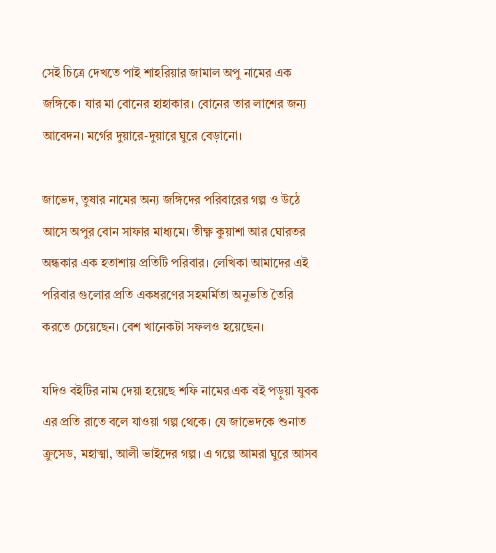সেই চিত্রে দেখতে পাই শাহরিয়ার জামাল অপু নামের এক জঙ্গিকে। যার মা বোনের হাহাকার। বোনের তার লাশের জন্য আবেদন। মর্গের দুয়ারে-দুয়ারে ঘুরে বেড়ানো।

জাভেদ, তুষার নামের অন্য জঙ্গিদের পরিবারের গল্প ও উঠে আসে অপুর বোন সাফার মাধ্যমে। তীক্ষ্ণ কুয়াশা আর ঘোরতর অন্ধকার এক হতাশায় প্রতিটি পরিবার। লেখিকা আমাদের এই পরিবার গুলোর প্রতি একধরণের সহমর্মিতা অনুভতি তৈরি করতে চেয়েছেন। বেশ খানেকটা সফলও হয়েছেন।

যদিও বইটির নাম দেয়া হয়েছে শফি নামের এক বই পড়ুয়া যুবক এর প্রতি রাতে বলে যাওয়া গল্প থেকে। যে জাভেদকে শুনাত ক্রুসেড, মহাত্মা, আলী ভাইদের গল্প। এ গল্পে আমরা ঘুরে আসব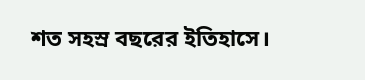শত সহস্র বছরের ইতিহাসে।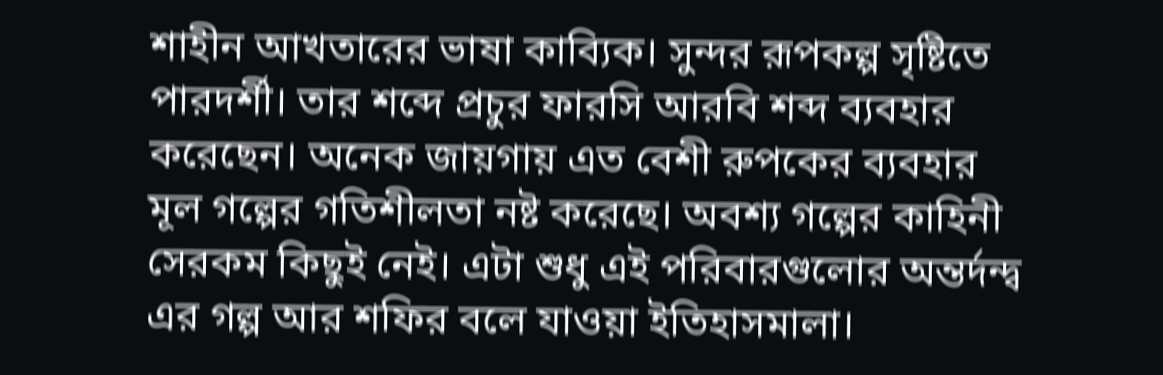শাহীন আখতারের ভাষা কাব্যিক। সুন্দর রূপকল্প সৃষ্টিতে পারদর্শী। তার শব্দে প্রচুর ফারসি আরবি শব্দ ব্যবহার করেছেন। অনেক জায়গায় এত বেশী রুপকের ব্যবহার মূল গল্পের গতিশীলতা নষ্ট করেছে। অবশ্য গল্পের কাহিনী সেরকম কিছুই নেই। এটা শুধু এই পরিবারগুলোর অন্তর্দন্দ্ব এর গল্প আর শফির বলে যাওয়া ইতিহাসমালা।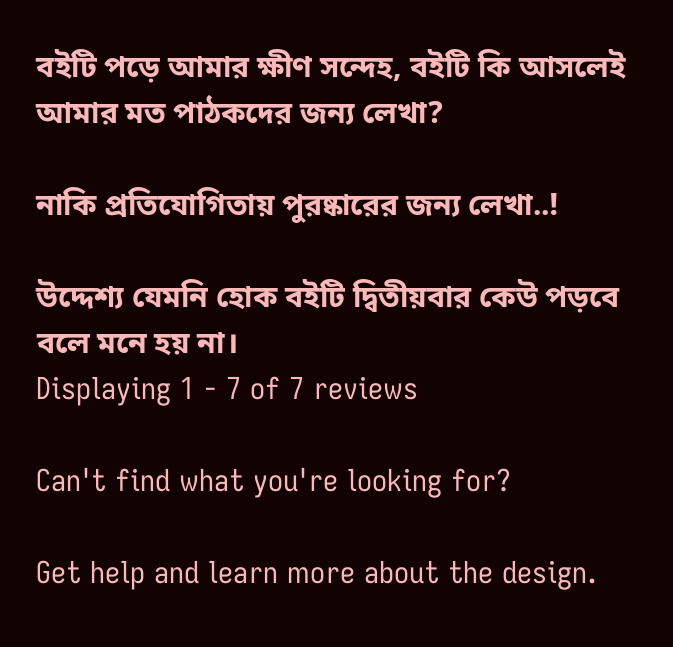বইটি পড়ে আমার ক্ষীণ সন্দেহ, বইটি কি আসলেই আমার মত পাঠকদের জন্য লেখা?

নাকি প্রতিযোগিতায় পুরষ্কারের জন্য লেখা..!

উদ্দেশ্য যেমনি হোক বইটি দ্বিতীয়বার কেউ পড়বে বলে মনে হয় না।
Displaying 1 - 7 of 7 reviews

Can't find what you're looking for?

Get help and learn more about the design.